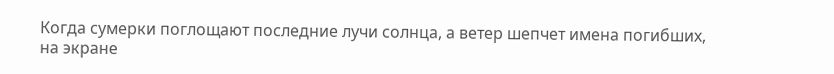Когда сумерки поглощают последние лучи солнца, а ветер шепчет имена погибших, на экране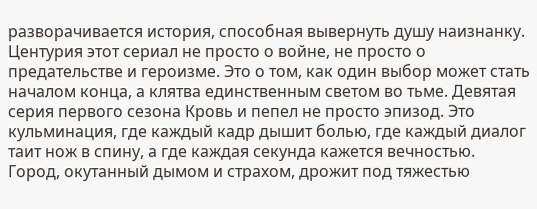разворачивается история, способная вывернуть душу наизнанку. Центурия этот сериал не просто о войне, не просто о предательстве и героизме. Это о том, как один выбор может стать началом конца, а клятва единственным светом во тьме. Девятая серия первого сезона Кровь и пепел не просто эпизод. Это кульминация, где каждый кадр дышит болью, где каждый диалог таит нож в спину, а где каждая секунда кажется вечностью.
Город, окутанный дымом и страхом, дрожит под тяжестью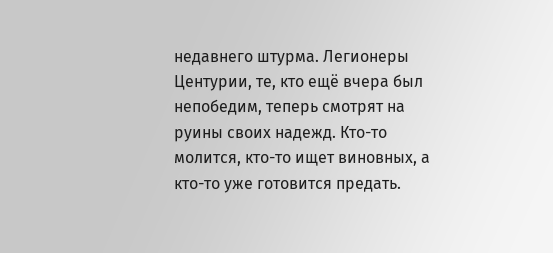недавнего штурма. Легионеры Центурии, те, кто ещё вчера был непобедим, теперь смотрят на руины своих надежд. Кто-то молится, кто-то ищет виновных, а кто-то уже готовится предать.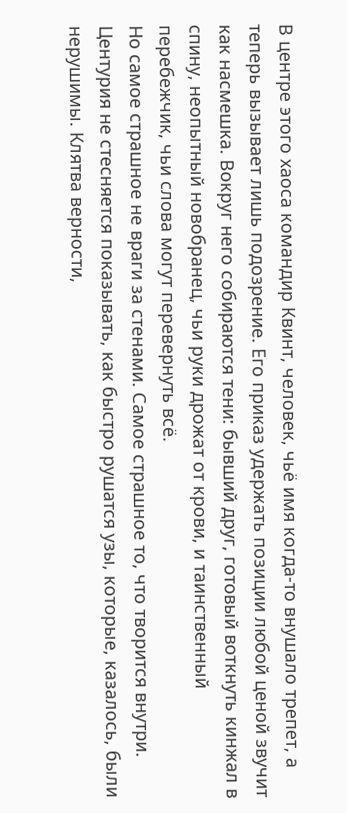В центре этого хаоса командир Квинт, человек, чьё имя когда-то внушало трепет, а теперь вызывает лишь подозрение. Его приказ удержать позиции любой ценой звучит как насмешка. Вокруг него собираются тени: бывший друг, готовый воткнуть кинжал в спину, неопытный новобранец, чьи руки дрожат от крови, и таинственный перебежчик, чьи слова могут перевернуть всё.
Но самое страшное не враги за стенами. Самое страшное то, что творится внутри. Центурия не стесняется показывать, как быстро рушатся узы, которые, казалось, были нерушимы. Клятва верности,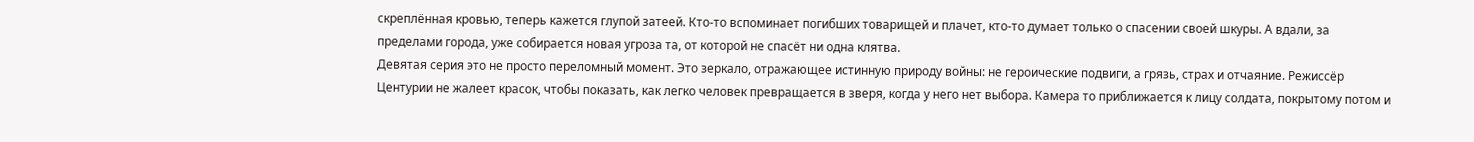скреплённая кровью, теперь кажется глупой затеей. Кто-то вспоминает погибших товарищей и плачет, кто-то думает только о спасении своей шкуры. А вдали, за пределами города, уже собирается новая угроза та, от которой не спасёт ни одна клятва.
Девятая серия это не просто переломный момент. Это зеркало, отражающее истинную природу войны: не героические подвиги, а грязь, страх и отчаяние. Режиссёр Центурии не жалеет красок, чтобы показать, как легко человек превращается в зверя, когда у него нет выбора. Камера то приближается к лицу солдата, покрытому потом и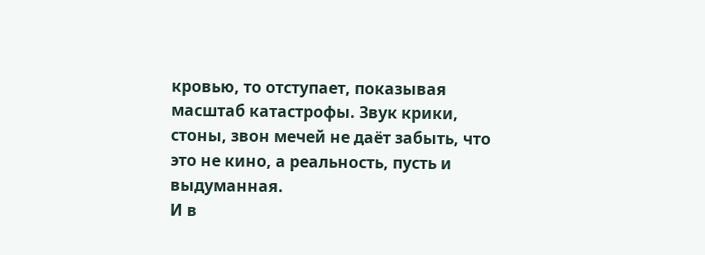кровью, то отступает, показывая масштаб катастрофы. Звук крики, стоны, звон мечей не даёт забыть, что это не кино, а реальность, пусть и выдуманная.
И в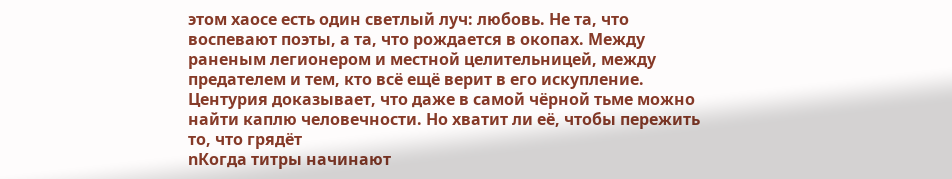этом хаосе есть один светлый луч: любовь. Не та, что воспевают поэты, а та, что рождается в окопах. Между раненым легионером и местной целительницей, между предателем и тем, кто всё ещё верит в его искупление. Центурия доказывает, что даже в самой чёрной тьме можно найти каплю человечности. Но хватит ли её, чтобы пережить то, что грядёт
nКогда титры начинают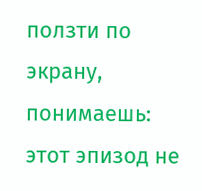ползти по экрану, понимаешь: этот эпизод не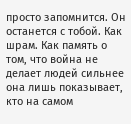просто запомнится. Он останется с тобой. Как шрам. Как память о том, что война не делает людей сильнее она лишь показывает, кто на самом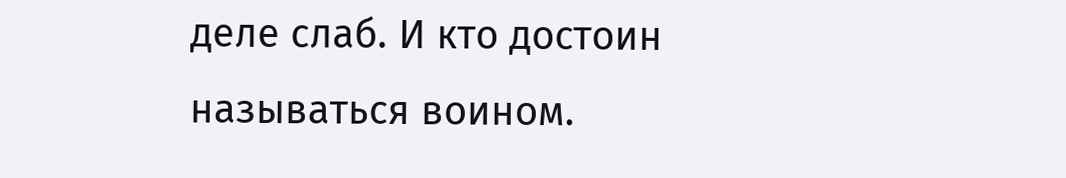деле слаб. И кто достоин называться воином.